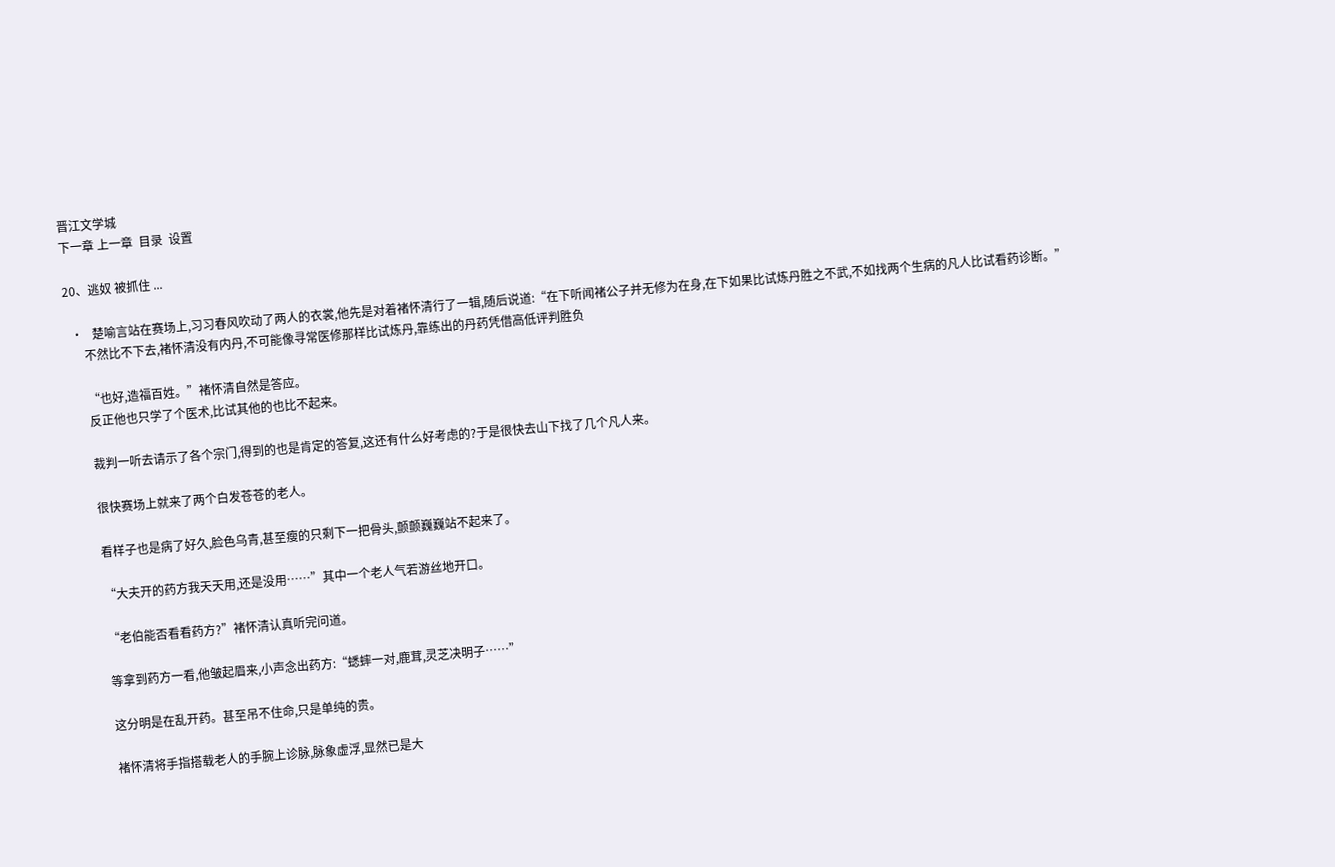晋江文学城
下一章 上一章  目录  设置

20、逃奴 被抓住 ...

  •   楚喻言站在赛场上,习习春风吹动了两人的衣裳,他先是对着褚怀清行了一辑,随后说道:“在下听闻褚公子并无修为在身,在下如果比试炼丹胜之不武,不如找两个生病的凡人比试看药诊断。”
      不然比不下去,褚怀清没有内丹,不可能像寻常医修那样比试炼丹,靠练出的丹药凭借高低评判胜负

      “也好,造福百姓。”褚怀清自然是答应。
      反正他也只学了个医术,比试其他的也比不起来。

      裁判一听去请示了各个宗门,得到的也是肯定的答复,这还有什么好考虑的?于是很快去山下找了几个凡人来。

      很快赛场上就来了两个白发苍苍的老人。

      看样子也是病了好久,脸色乌青,甚至瘦的只剩下一把骨头,颤颤巍巍站不起来了。

      “大夫开的药方我天天用,还是没用……”其中一个老人气若游丝地开口。

      “老伯能否看看药方?”褚怀清认真听完问道。

      等拿到药方一看,他皱起眉来,小声念出药方:“蟋蟀一对,鹿茸,灵芝决明子……”

      这分明是在乱开药。甚至吊不住命,只是单纯的贵。

      褚怀清将手指搭载老人的手腕上诊脉,脉象虚浮,显然已是大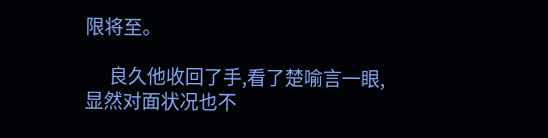限将至。

      良久他收回了手,看了楚喻言一眼,显然对面状况也不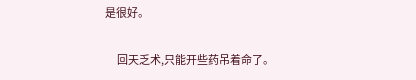是很好。

      回天乏术,只能开些药吊着命了。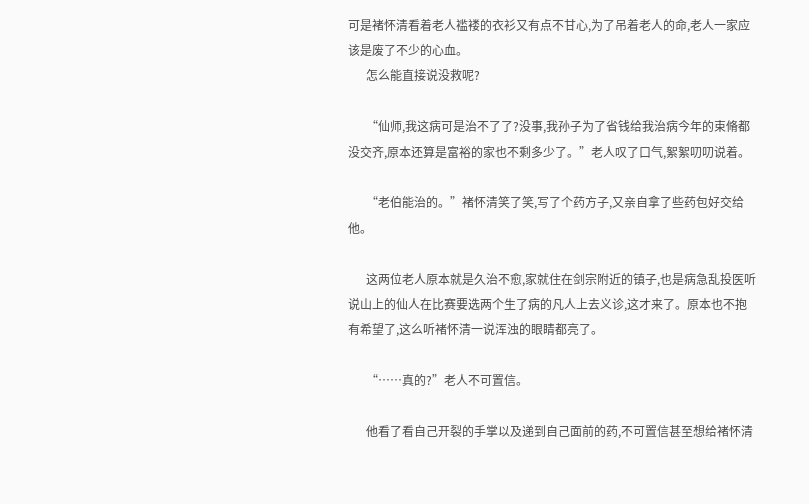可是褚怀清看着老人褴褛的衣衫又有点不甘心,为了吊着老人的命,老人一家应该是废了不少的心血。
      怎么能直接说没救呢?

      “仙师,我这病可是治不了了?没事,我孙子为了省钱给我治病今年的束脩都没交齐,原本还算是富裕的家也不剩多少了。”老人叹了口气,絮絮叨叨说着。

      “老伯能治的。”褚怀清笑了笑,写了个药方子,又亲自拿了些药包好交给他。

      这两位老人原本就是久治不愈,家就住在剑宗附近的镇子,也是病急乱投医听说山上的仙人在比赛要选两个生了病的凡人上去义诊,这才来了。原本也不抱有希望了,这么听褚怀清一说浑浊的眼睛都亮了。

      “……真的?”老人不可置信。

      他看了看自己开裂的手掌以及递到自己面前的药,不可置信甚至想给褚怀清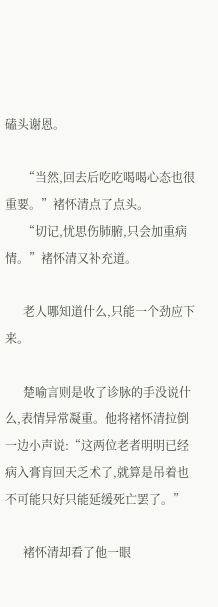磕头谢恩。

      “当然,回去后吃吃喝喝心态也很重要。”褚怀清点了点头。
      “切记,忧思伤肺腑,只会加重病情。”褚怀清又补充道。

      老人哪知道什么,只能一个劲应下来。

      楚喻言则是收了诊脉的手没说什么,表情异常凝重。他将褚怀清拉倒一边小声说:“这两位老者明明已经病入膏肓回天乏术了,就算是吊着也不可能只好只能延缓死亡罢了。”

      褚怀清却看了他一眼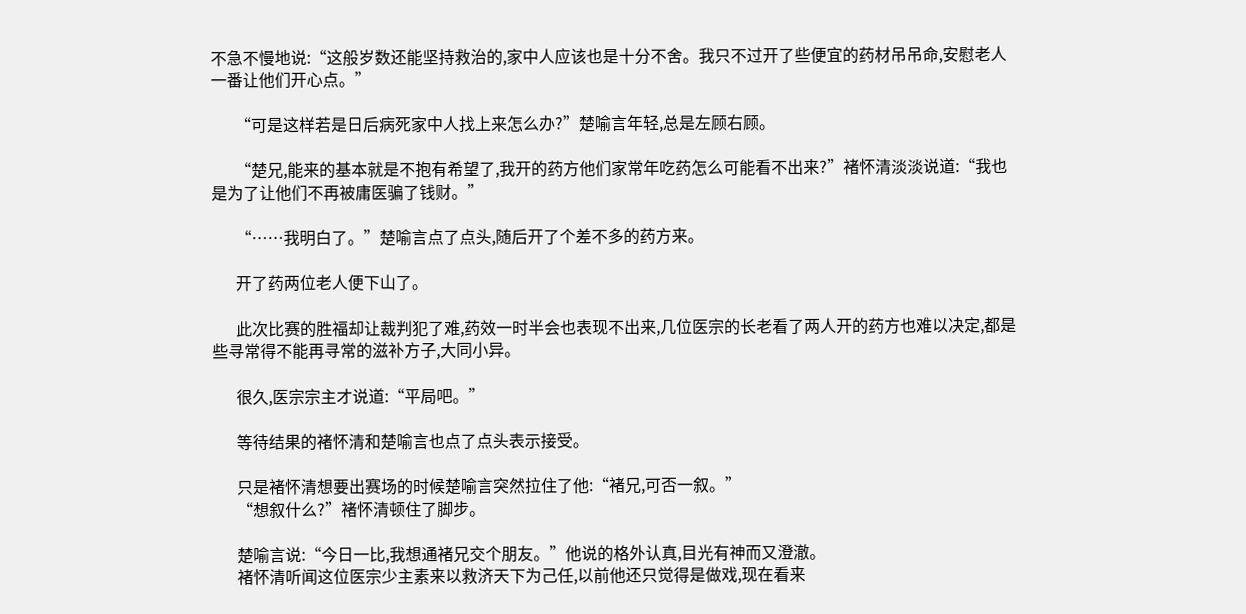不急不慢地说:“这般岁数还能坚持救治的,家中人应该也是十分不舍。我只不过开了些便宜的药材吊吊命,安慰老人一番让他们开心点。”

      “可是这样若是日后病死家中人找上来怎么办?”楚喻言年轻,总是左顾右顾。

      “楚兄,能来的基本就是不抱有希望了,我开的药方他们家常年吃药怎么可能看不出来?”褚怀清淡淡说道:“我也是为了让他们不再被庸医骗了钱财。”

      “……我明白了。”楚喻言点了点头,随后开了个差不多的药方来。

      开了药两位老人便下山了。

      此次比赛的胜福却让裁判犯了难,药效一时半会也表现不出来,几位医宗的长老看了两人开的药方也难以决定,都是些寻常得不能再寻常的滋补方子,大同小异。

      很久,医宗宗主才说道:“平局吧。”

      等待结果的褚怀清和楚喻言也点了点头表示接受。

      只是褚怀清想要出赛场的时候楚喻言突然拉住了他:“褚兄,可否一叙。”
      “想叙什么?”褚怀清顿住了脚步。

      楚喻言说:“今日一比,我想通褚兄交个朋友。”他说的格外认真,目光有神而又澄澈。
      褚怀清听闻这位医宗少主素来以救济天下为己任,以前他还只觉得是做戏,现在看来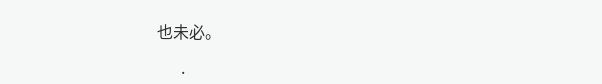也未必。

      .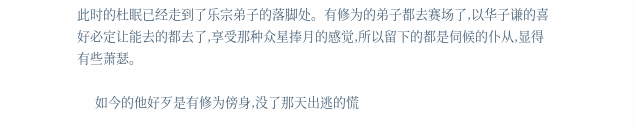此时的杜眠已经走到了乐宗弟子的落脚处。有修为的弟子都去赛场了,以华子谦的喜好必定让能去的都去了,享受那种众星捧月的感觉,所以留下的都是伺候的仆从,显得有些萧瑟。

      如今的他好歹是有修为傍身,没了那天出逃的慌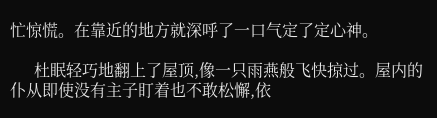忙惊慌。在靠近的地方就深呼了一口气定了定心神。

      杜眠轻巧地翻上了屋顶,像一只雨燕般飞快掠过。屋内的仆从即使没有主子盯着也不敢松懈,依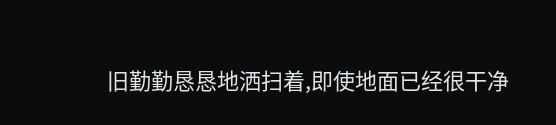旧勤勤恳恳地洒扫着,即使地面已经很干净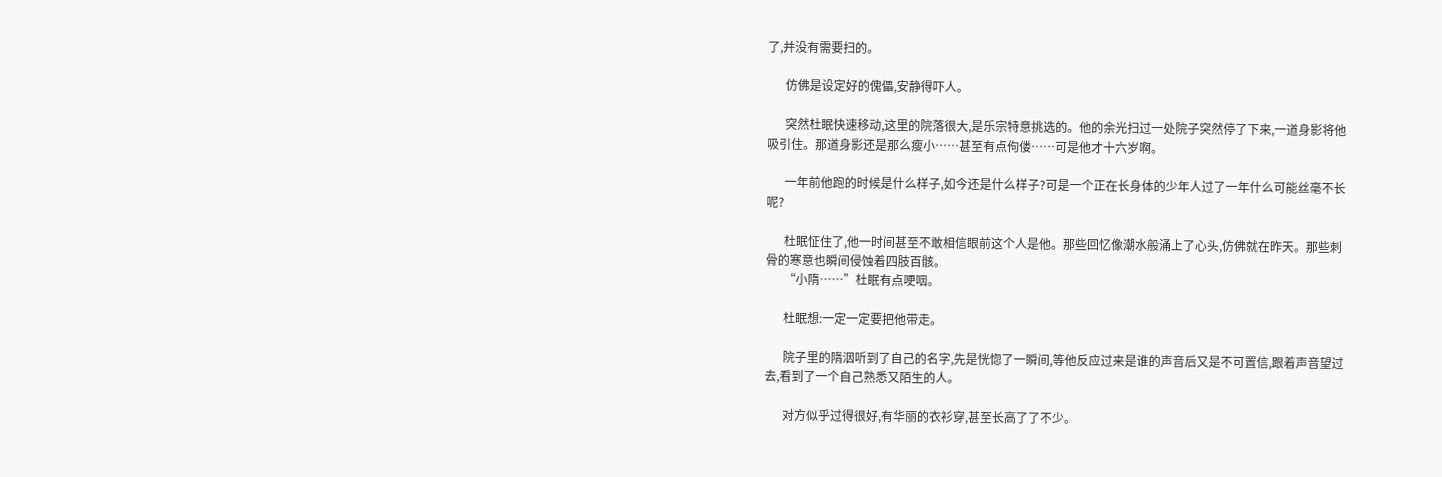了,并没有需要扫的。

      仿佛是设定好的傀儡,安静得吓人。

      突然杜眠快速移动,这里的院落很大,是乐宗特意挑选的。他的余光扫过一处院子突然停了下来,一道身影将他吸引住。那道身影还是那么瘦小……甚至有点佝偻……可是他才十六岁啊。

      一年前他跑的时候是什么样子,如今还是什么样子?可是一个正在长身体的少年人过了一年什么可能丝毫不长呢?

      杜眠怔住了,他一时间甚至不敢相信眼前这个人是他。那些回忆像潮水般涌上了心头,仿佛就在昨天。那些刺骨的寒意也瞬间侵蚀着四肢百骸。
      “小隋……”杜眠有点哽咽。

      杜眠想:一定一定要把他带走。

      院子里的隋洇听到了自己的名字,先是恍惚了一瞬间,等他反应过来是谁的声音后又是不可置信,跟着声音望过去,看到了一个自己熟悉又陌生的人。

      对方似乎过得很好,有华丽的衣衫穿,甚至长高了了不少。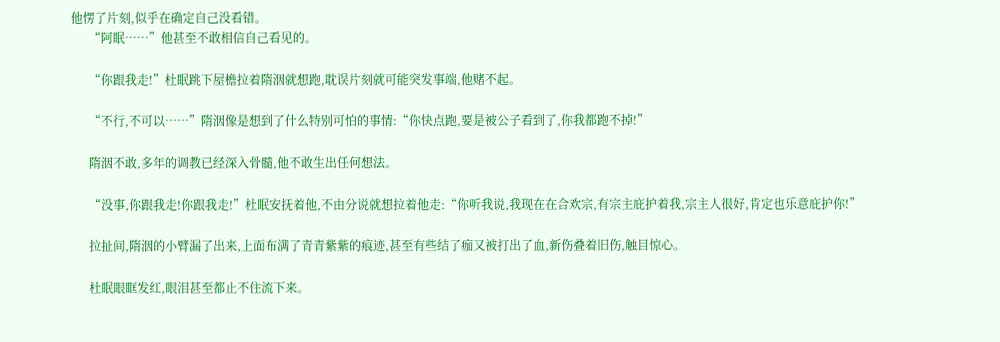他愣了片刻,似乎在确定自己没看错。
      “阿眠……”他甚至不敢相信自己看见的。

      “你跟我走!”杜眠跳下屋檐拉着隋洇就想跑,耽误片刻就可能突发事端,他赌不起。

      “不行,不可以……”隋洇像是想到了什么特别可怕的事情:“你快点跑,要是被公子看到了,你我都跑不掉!”

      隋洇不敢,多年的调教已经深入骨髓,他不敢生出任何想法。

      “没事,你跟我走!你跟我走!”杜眠安抚着他,不由分说就想拉着他走:“你听我说,我现在在合欢宗,有宗主庇护着我,宗主人很好,肯定也乐意庇护你!”

      拉扯间,隋洇的小臂漏了出来,上面布满了青青紫紫的痕迹,甚至有些结了痂又被打出了血,新伤叠着旧伤,触目惊心。

      杜眠眼眶发红,眼泪甚至都止不住流下来。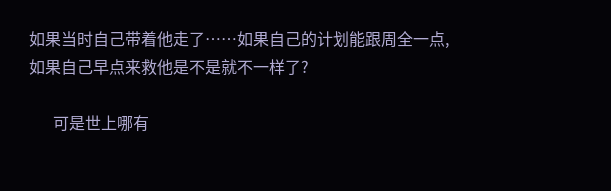如果当时自己带着他走了……如果自己的计划能跟周全一点,如果自己早点来救他是不是就不一样了?

      可是世上哪有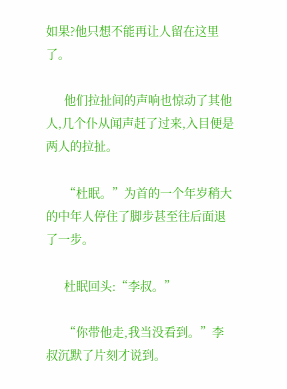如果?他只想不能再让人留在这里了。

      他们拉扯间的声响也惊动了其他人,几个仆从闻声赶了过来,入目便是两人的拉扯。

      “杜眠。”为首的一个年岁稍大的中年人停住了脚步甚至往后面退了一步。

      杜眠回头:“李叔。”

      “你带他走,我当没看到。”李叔沉默了片刻才说到。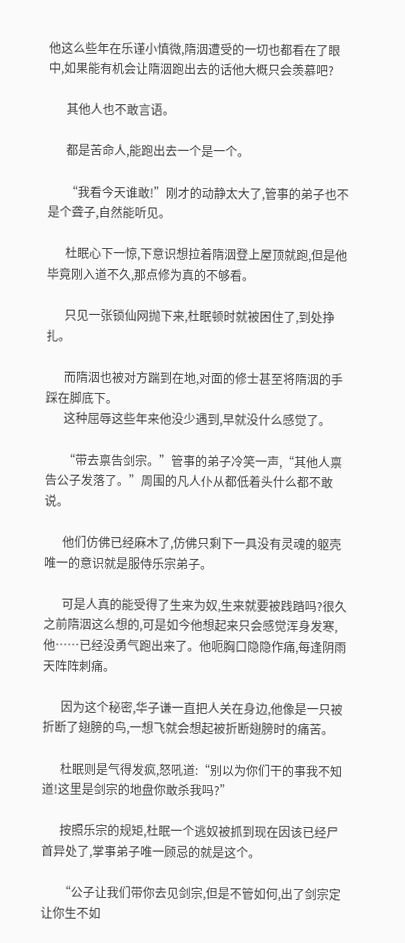他这么些年在乐谨小慎微,隋洇遭受的一切也都看在了眼中,如果能有机会让隋洇跑出去的话他大概只会羡慕吧?

      其他人也不敢言语。

      都是苦命人,能跑出去一个是一个。

      “我看今天谁敢!”刚才的动静太大了,管事的弟子也不是个聋子,自然能听见。

      杜眠心下一惊,下意识想拉着隋洇登上屋顶就跑,但是他毕竟刚入道不久,那点修为真的不够看。

      只见一张锁仙网抛下来,杜眠顿时就被困住了,到处挣扎。

      而隋洇也被对方踹到在地,对面的修士甚至将隋洇的手踩在脚底下。
      这种屈辱这些年来他没少遇到,早就没什么感觉了。

      “带去禀告剑宗。”管事的弟子冷笑一声,“其他人禀告公子发落了。”周围的凡人仆从都低着头什么都不敢说。

      他们仿佛已经麻木了,仿佛只剩下一具没有灵魂的躯壳唯一的意识就是服侍乐宗弟子。

      可是人真的能受得了生来为奴,生来就要被践踏吗?很久之前隋洇这么想的,可是如今他想起来只会感觉浑身发寒,他……已经没勇气跑出来了。他呃胸口隐隐作痛,每逢阴雨天阵阵刺痛。

      因为这个秘密,华子谦一直把人关在身边,他像是一只被折断了翅膀的鸟,一想飞就会想起被折断翅膀时的痛苦。

      杜眠则是气得发疯,怒吼道:“别以为你们干的事我不知道!这里是剑宗的地盘你敢杀我吗?”

      按照乐宗的规矩,杜眠一个逃奴被抓到现在因该已经尸首异处了,掌事弟子唯一顾忌的就是这个。

      “公子让我们带你去见剑宗,但是不管如何,出了剑宗定让你生不如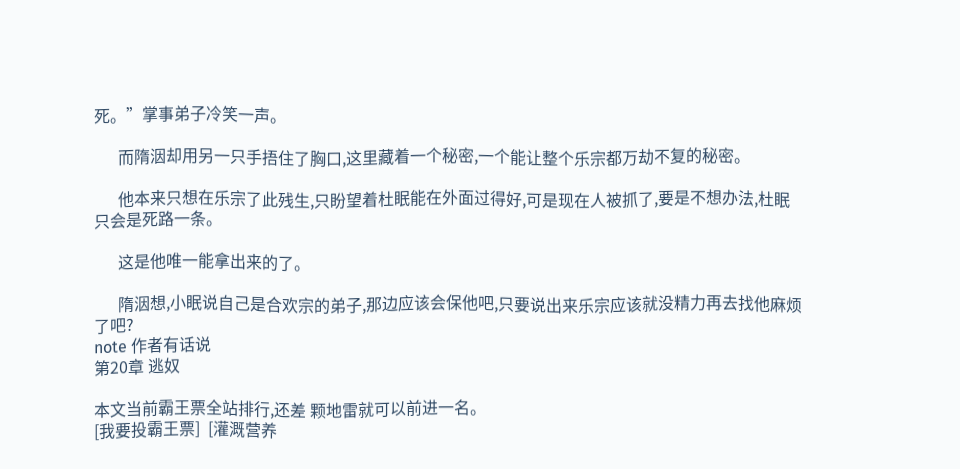死。”掌事弟子冷笑一声。

      而隋洇却用另一只手捂住了胸口,这里藏着一个秘密,一个能让整个乐宗都万劫不复的秘密。

      他本来只想在乐宗了此残生,只盼望着杜眠能在外面过得好,可是现在人被抓了,要是不想办法,杜眠只会是死路一条。

      这是他唯一能拿出来的了。

      隋洇想,小眠说自己是合欢宗的弟子,那边应该会保他吧,只要说出来乐宗应该就没精力再去找他麻烦了吧?
note 作者有话说
第20章 逃奴

本文当前霸王票全站排行,还差 颗地雷就可以前进一名。
[我要投霸王票]  [灌溉营养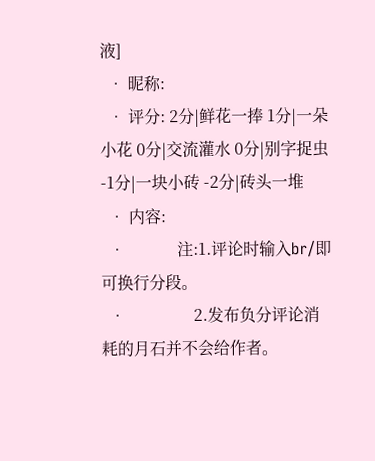液]
  • 昵称:
  • 评分: 2分|鲜花一捧 1分|一朵小花 0分|交流灌水 0分|别字捉虫 -1分|一块小砖 -2分|砖头一堆
  • 内容:
  •             注:1.评论时输入br/即可换行分段。
  •                 2.发布负分评论消耗的月石并不会给作者。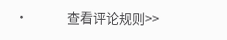•             查看评论规则>>